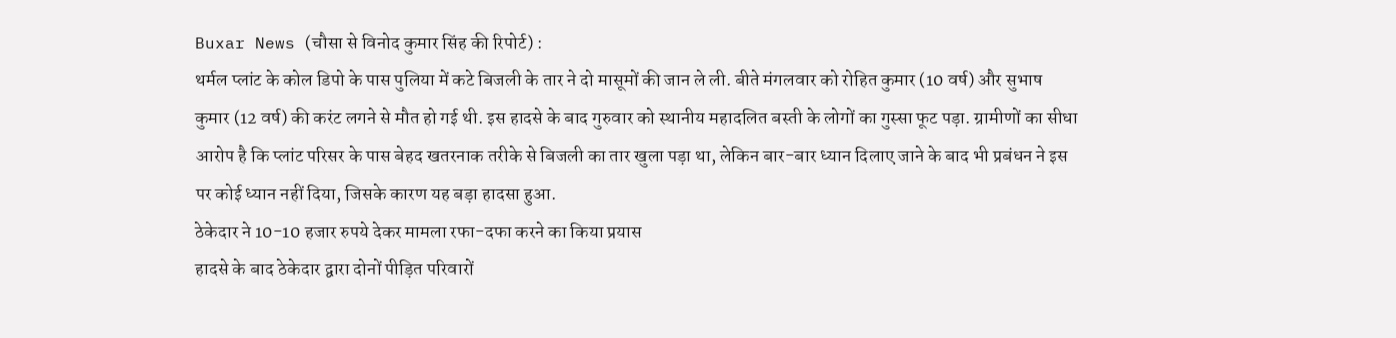Buxar News (चौसा से विनोद कुमार सिंह की रिपोर्ट) :
थर्मल प्लांट के कोल डिपो के पास पुलिया में कटे बिजली के तार ने दो मासूमों की जान ले ली. बीते मंगलवार को रोहित कुमार (10 वर्ष) और सुभाष कुमार (12 वर्ष) की करंट लगने से मौत हो गई थी. इस हादसे के बाद गुरुवार को स्थानीय महादलित बस्ती के लोगों का गुस्सा फूट पड़ा. ग्रामीणों का सीधा आरोप है कि प्लांट परिसर के पास बेहद खतरनाक तरीके से बिजली का तार खुला पड़ा था, लेकिन बार-बार ध्यान दिलाए जाने के बाद भी प्रबंधन ने इस पर कोई ध्यान नहीं दिया, जिसके कारण यह बड़ा हादसा हुआ.
ठेकेदार ने 10-10 हजार रुपये देकर मामला रफा-दफा करने का किया प्रयास
हादसे के बाद ठेकेदार द्वारा दोनों पीड़ित परिवारों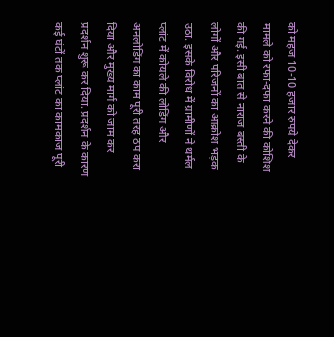को महज 10-10 हजार रुपये देकर मामले को रफा-दफा करने की कोशिश की गई. इसी बात से नाराज बस्ती के लोगों और परिजनों का आक्रोश भड़क उठा. इसके विरोध में ग्रामीणों ने थर्मल प्लांट में कोयले की लोडिंग और अनलोडिंग का काम पूरी तरह ठप करा दिया और मुख्य मार्ग को जाम कर प्रदर्शन शुरू कर दिया. प्रदर्शन के कारण कई घंटों तक प्लांट का कामकाज पूरी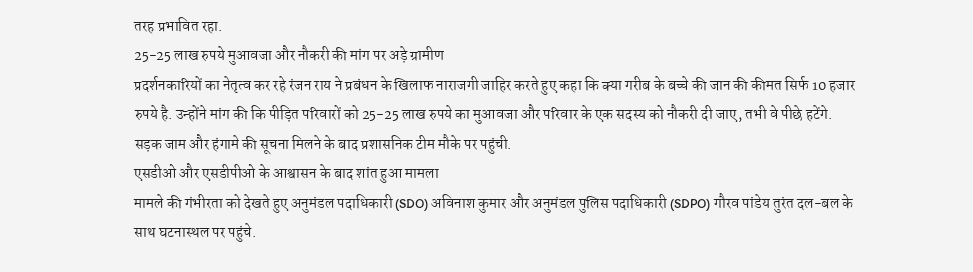तरह प्रभावित रहा.
25-25 लाख रुपये मुआवजा और नौकरी की मांग पर अड़े ग्रामीण
प्रदर्शनकारियों का नेतृत्व कर रहे रंजन राय ने प्रबंधन के खिलाफ नाराजगी जाहिर करते हुए कहा कि क्या गरीब के बच्चे की जान की कीमत सिर्फ 10 हजार रुपये है. उन्होंने मांग की कि पीड़ित परिवारों को 25-25 लाख रुपये का मुआवजा और परिवार के एक सदस्य को नौकरी दी जाए, तभी वे पीछे हटेंगे. सड़क जाम और हंगामे की सूचना मिलने के बाद प्रशासनिक टीम मौके पर पहुंची.
एसडीओ और एसडीपीओ के आश्वासन के बाद शांत हुआ मामला
मामले की गंभीरता को देखते हुए अनुमंडल पदाधिकारी (SDO) अविनाश कुमार और अनुमंडल पुलिस पदाधिकारी (SDPO) गौरव पांडेय तुरंत दल-बल के साथ घटनास्थल पर पहुंचे.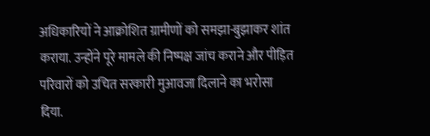अधिकारियों ने आक्रोशित ग्रामीणों को समझा-बुझाकर शांत कराया. उन्होंने पूरे मामले की निष्पक्ष जांच कराने और पीड़ित परिवारों को उचित सरकारी मुआवजा दिलाने का भरोसा दिया.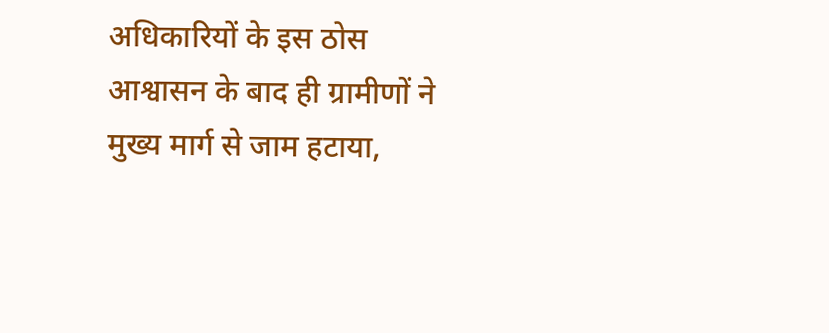अधिकारियों के इस ठोस आश्वासन के बाद ही ग्रामीणों ने मुख्य मार्ग से जाम हटाया,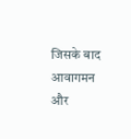जिसके बाद आवागमन और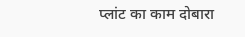प्लांट का काम दोबारा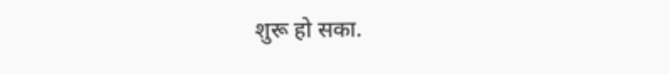शुरू हो सका.